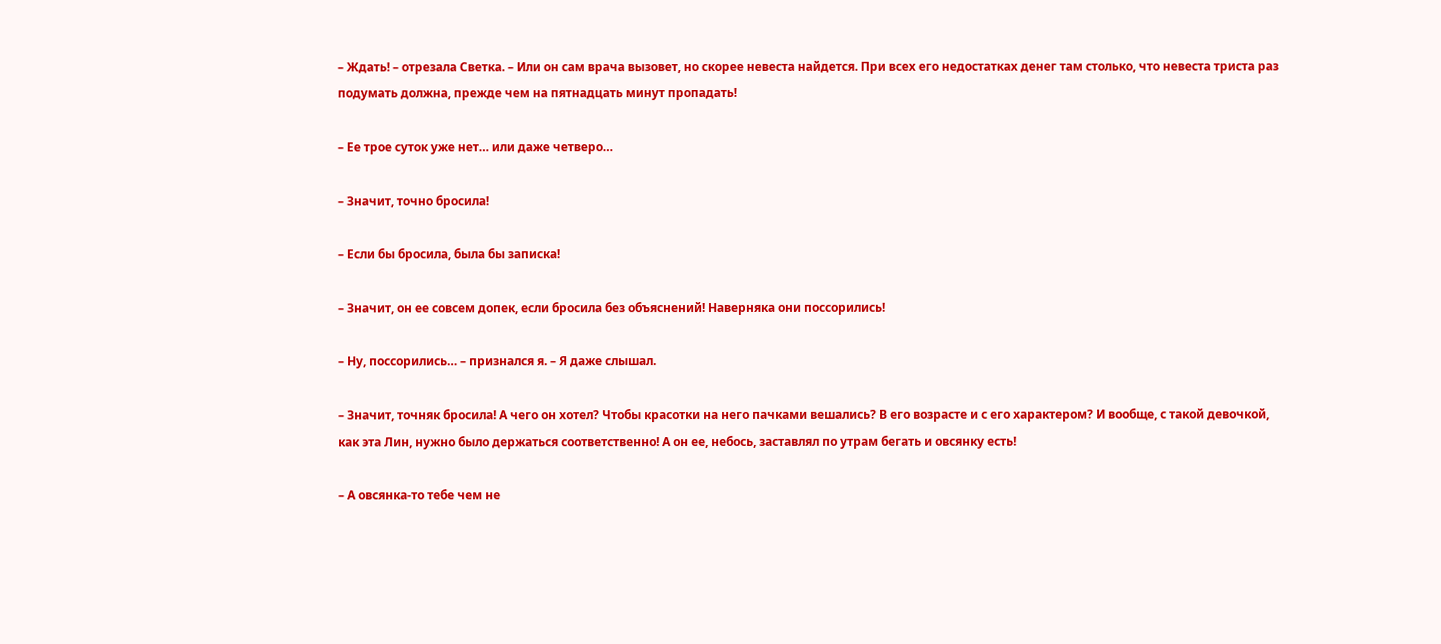– Ждать! – отрезала Светка. – Или он сам врача вызовет, но скорее невеста найдется. При всех его недостатках денег там столько, что невеста триста раз подумать должна, прежде чем на пятнадцать минут пропадать!

– Ее трое суток уже нет… или даже четверо…

– Значит, точно бросила!

– Если бы бросила, была бы записка!

– Значит, он ее совсем допек, если бросила без объяснений! Наверняка они поссорились!

– Ну, поссорились… – признался я. – Я даже слышал.

– Значит, точняк бросила! А чего он хотел? Чтобы красотки на него пачками вешались? В его возрасте и с его характером? И вообще, с такой девочкой, как эта Лин, нужно было держаться соответственно! А он ее, небось, заставлял по утрам бегать и овсянку есть!

– А овсянка-то тебе чем не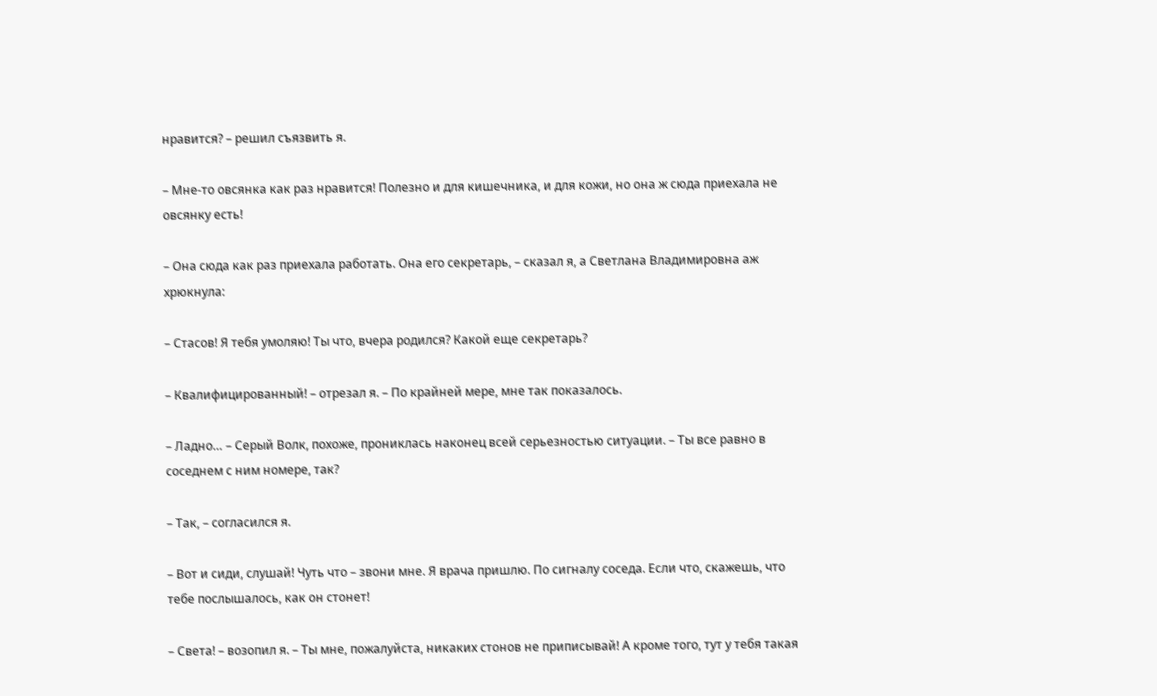нравится? – решил съязвить я.

– Мне-то овсянка как раз нравится! Полезно и для кишечника, и для кожи, но она ж сюда приехала не овсянку есть!

– Она сюда как раз приехала работать. Она его секретарь, – сказал я, а Светлана Владимировна аж хрюкнула:

– Стасов! Я тебя умоляю! Ты что, вчера родился? Какой еще секретарь?

– Квалифицированный! – отрезал я. – По крайней мере, мне так показалось.

– Ладно… – Серый Волк, похоже, прониклась наконец всей серьезностью ситуации. – Ты все равно в соседнем с ним номере, так?

– Так, – согласился я.

– Вот и сиди, слушай! Чуть что – звони мне. Я врача пришлю. По сигналу соседа. Если что, скажешь, что тебе послышалось, как он стонет!

– Света! – возопил я. – Ты мне, пожалуйста, никаких стонов не приписывай! А кроме того, тут у тебя такая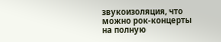звукоизоляция, что можно рок-концерты на полную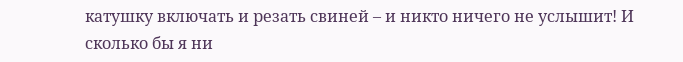катушку включать и резать свиней – и никто ничего не услышит! И сколько бы я ни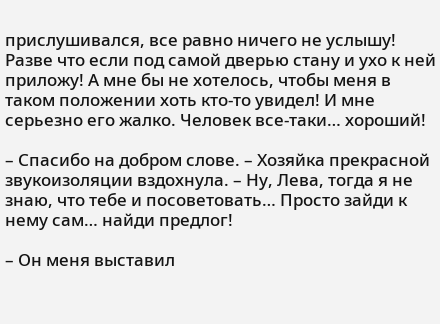прислушивался, все равно ничего не услышу! Разве что если под самой дверью стану и ухо к ней приложу! А мне бы не хотелось, чтобы меня в таком положении хоть кто-то увидел! И мне серьезно его жалко. Человек все-таки… хороший!

– Спасибо на добром слове. – Хозяйка прекрасной звукоизоляции вздохнула. – Ну, Лева, тогда я не знаю, что тебе и посоветовать… Просто зайди к нему сам… найди предлог!

– Он меня выставил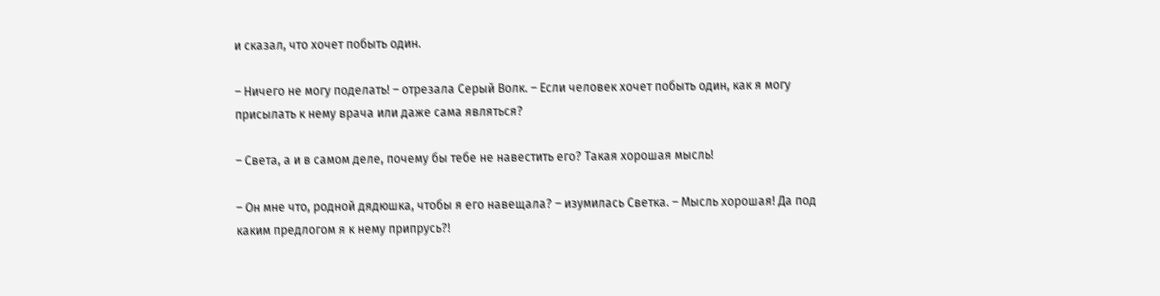и сказал, что хочет побыть один.

– Ничего не могу поделать! – отрезала Серый Волк. – Если человек хочет побыть один, как я могу присылать к нему врача или даже сама являться?

– Света, а и в самом деле, почему бы тебе не навестить его? Такая хорошая мысль!

– Он мне что, родной дядюшка, чтобы я его навещала? – изумилась Светка. – Мысль хорошая! Да под каким предлогом я к нему припрусь?!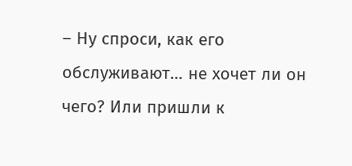– Ну спроси, как его обслуживают… не хочет ли он чего? Или пришли к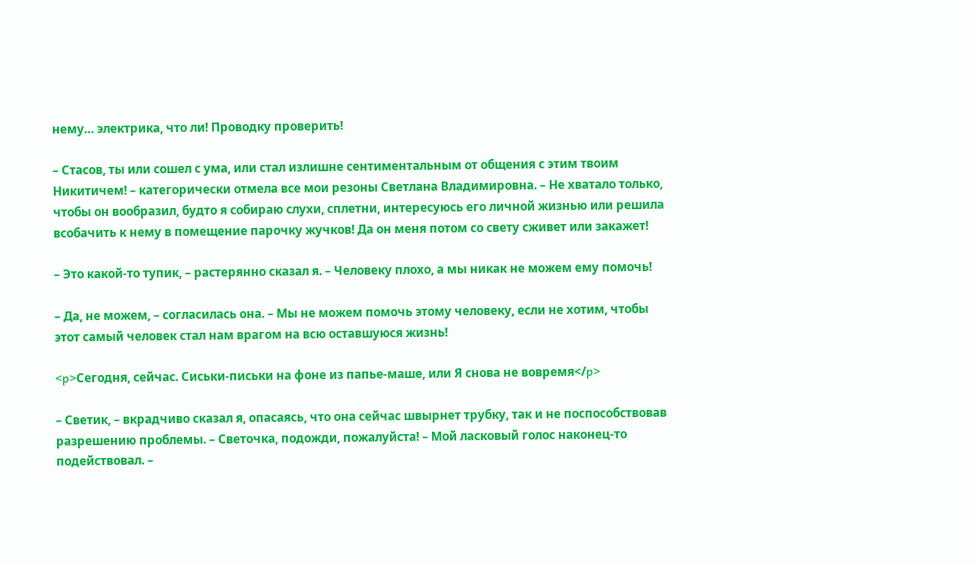нему… электрика, что ли! Проводку проверить!

– Стасов, ты или сошел с ума, или стал излишне сентиментальным от общения с этим твоим Никитичем! – категорически отмела все мои резоны Светлана Владимировна. – Не хватало только, чтобы он вообразил, будто я собираю слухи, сплетни, интересуюсь его личной жизнью или решила всобачить к нему в помещение парочку жучков! Да он меня потом со свету сживет или закажет!

– Это какой-то тупик, – растерянно сказал я. – Человеку плохо, а мы никак не можем ему помочь!

– Да, не можем, – согласилась она. – Мы не можем помочь этому человеку, если не хотим, чтобы этот самый человек стал нам врагом на всю оставшуюся жизнь!

<p>Сегодня, сейчас. Сиськи-письки на фоне из папье-маше, или Я снова не вовремя</p>

– Светик, – вкрадчиво сказал я, опасаясь, что она сейчас швырнет трубку, так и не поспособствовав разрешению проблемы. – Светочка, подожди, пожалуйста! – Мой ласковый голос наконец-то подействовал. –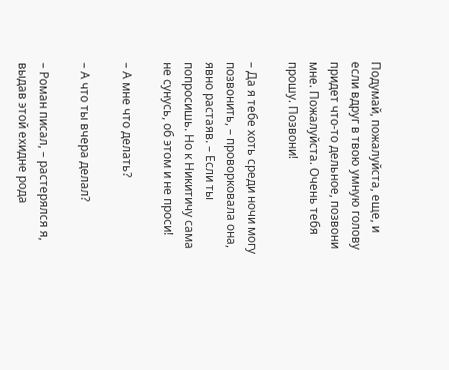Подумай, пожалуйста, еще, и если вдруг в твою умную голову придет что-то дельное, позвони мне. Пожалуйста. Очень тебя прошу. Позвони!

– Да я тебе хоть среди ночи могу позвонить, – проворковала она, явно растаяв. – Если ты попросишь. Но к Никитичу сама не сунусь, об этом и не проси!

– А мне что делать?

– А что ты вчера делал?

– Роман писал, – растерялся я, выдав этой ехидне рода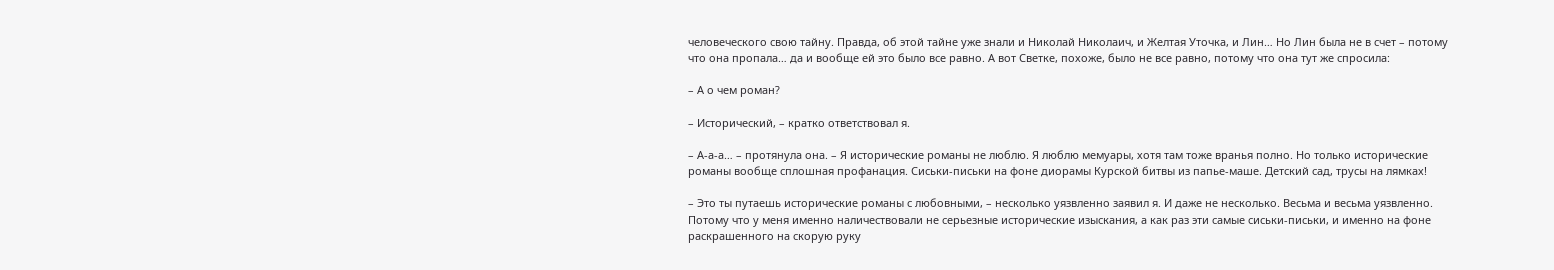человеческого свою тайну. Правда, об этой тайне уже знали и Николай Николаич, и Желтая Уточка, и Лин… Но Лин была не в счет – потому что она пропала… да и вообще ей это было все равно. А вот Светке, похоже, было не все равно, потому что она тут же спросила:

– А о чем роман?

– Исторический, – кратко ответствовал я.

– А-а-а… – протянула она. – Я исторические романы не люблю. Я люблю мемуары, хотя там тоже вранья полно. Но только исторические романы вообще сплошная профанация. Сиськи-письки на фоне диорамы Курской битвы из папье-маше. Детский сад, трусы на лямках!

– Это ты путаешь исторические романы с любовными, – несколько уязвленно заявил я. И даже не несколько. Весьма и весьма уязвленно. Потому что у меня именно наличествовали не серьезные исторические изыскания, а как раз эти самые сиськи-письки, и именно на фоне раскрашенного на скорую руку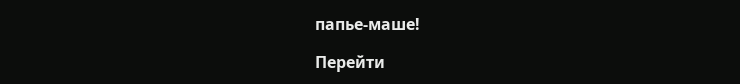папье-маше!

Перейти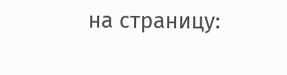на страницу: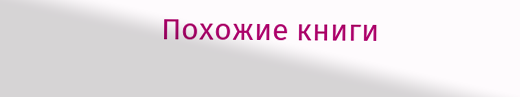Похожие книги